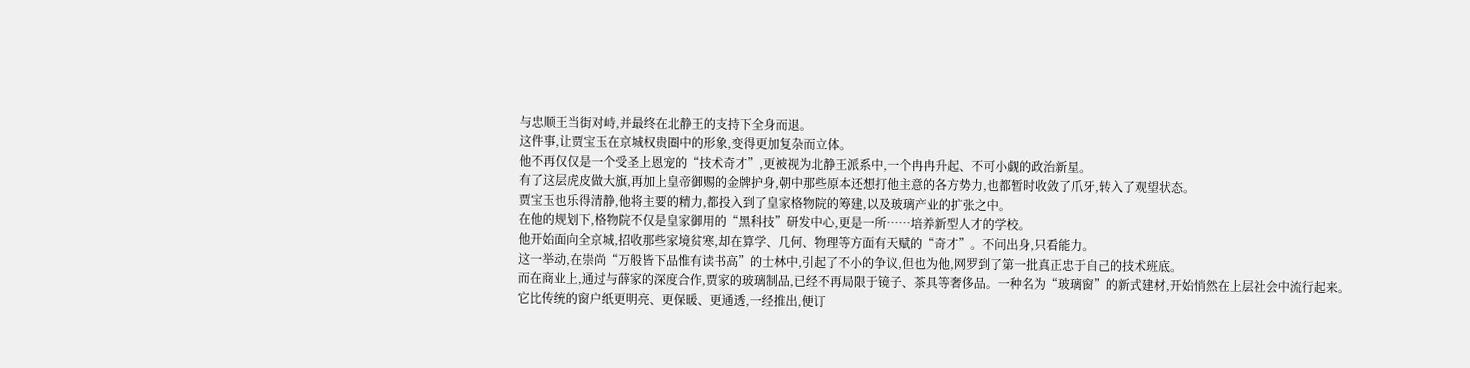与忠顺王当街对峙,并最终在北静王的支持下全身而退。
这件事,让贾宝玉在京城权贵圈中的形象,变得更加复杂而立体。
他不再仅仅是一个受圣上恩宠的“技术奇才”,更被视为北静王派系中,一个冉冉升起、不可小觑的政治新星。
有了这层虎皮做大旗,再加上皇帝御赐的金牌护身,朝中那些原本还想打他主意的各方势力,也都暂时收敛了爪牙,转入了观望状态。
贾宝玉也乐得清静,他将主要的精力,都投入到了皇家格物院的筹建,以及玻璃产业的扩张之中。
在他的规划下,格物院不仅是皇家御用的“黑科技”研发中心,更是一所……培养新型人才的学校。
他开始面向全京城,招收那些家境贫寒,却在算学、几何、物理等方面有天赋的“奇才”。不问出身,只看能力。
这一举动,在崇尚“万般皆下品惟有读书高”的士林中,引起了不小的争议,但也为他,网罗到了第一批真正忠于自己的技术班底。
而在商业上,通过与薛家的深度合作,贾家的玻璃制品,已经不再局限于镜子、茶具等奢侈品。一种名为“玻璃窗”的新式建材,开始悄然在上层社会中流行起来。
它比传统的窗户纸更明亮、更保暖、更通透,一经推出,便订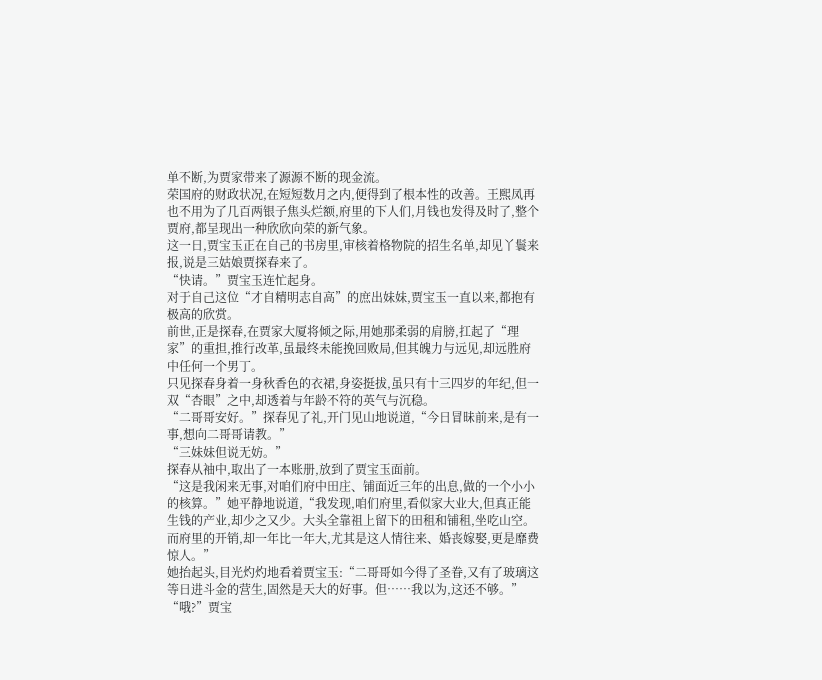单不断,为贾家带来了源源不断的现金流。
荣国府的财政状况,在短短数月之内,便得到了根本性的改善。王熙凤再也不用为了几百两银子焦头烂额,府里的下人们,月钱也发得及时了,整个贾府,都呈现出一种欣欣向荣的新气象。
这一日,贾宝玉正在自己的书房里,审核着格物院的招生名单,却见丫鬟来报,说是三姑娘贾探春来了。
“快请。”贾宝玉连忙起身。
对于自己这位“才自精明志自高”的庶出妹妹,贾宝玉一直以来,都抱有极高的欣赏。
前世,正是探春,在贾家大厦将倾之际,用她那柔弱的肩膀,扛起了“理家”的重担,推行改革,虽最终未能挽回败局,但其魄力与远见,却远胜府中任何一个男丁。
只见探春身着一身秋香色的衣裙,身姿挺拔,虽只有十三四岁的年纪,但一双“杏眼”之中,却透着与年龄不符的英气与沉稳。
“二哥哥安好。”探春见了礼,开门见山地说道,“今日冒昧前来,是有一事,想向二哥哥请教。”
“三妹妹但说无妨。”
探春从袖中,取出了一本账册,放到了贾宝玉面前。
“这是我闲来无事,对咱们府中田庄、铺面近三年的出息,做的一个小小的核算。”她平静地说道,“我发现,咱们府里,看似家大业大,但真正能生钱的产业,却少之又少。大头全靠祖上留下的田租和铺租,坐吃山空。而府里的开销,却一年比一年大,尤其是这人情往来、婚丧嫁娶,更是靡费惊人。”
她抬起头,目光灼灼地看着贾宝玉:“二哥哥如今得了圣眷,又有了玻璃这等日进斗金的营生,固然是天大的好事。但……我以为,这还不够。”
“哦?”贾宝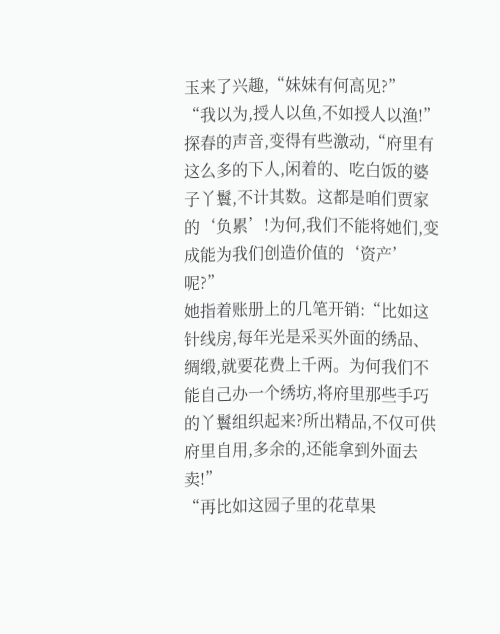玉来了兴趣,“妹妹有何高见?”
“我以为,授人以鱼,不如授人以渔!”探春的声音,变得有些激动,“府里有这么多的下人,闲着的、吃白饭的婆子丫鬟,不计其数。这都是咱们贾家的‘负累’!为何,我们不能将她们,变成能为我们创造价值的‘资产’呢?”
她指着账册上的几笔开销:“比如这针线房,每年光是采买外面的绣品、绸缎,就要花费上千两。为何我们不能自己办一个绣坊,将府里那些手巧的丫鬟组织起来?所出精品,不仅可供府里自用,多余的,还能拿到外面去卖!”
“再比如这园子里的花草果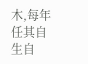木,每年任其自生自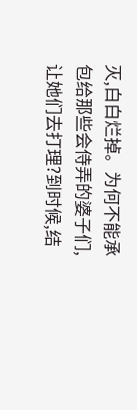灭,白白烂掉。为何不能承包给那些会侍弄的婆子们,让她们去打理?到时候,结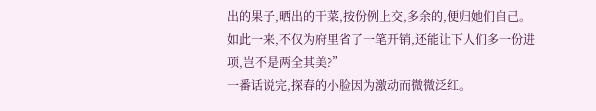出的果子,晒出的干菜,按份例上交,多余的,便归她们自己。如此一来,不仅为府里省了一笔开销,还能让下人们多一份进项,岂不是两全其美?”
一番话说完,探春的小脸因为激动而微微泛红。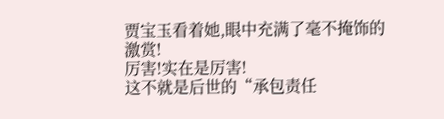贾宝玉看着她,眼中充满了毫不掩饰的激赏!
厉害!实在是厉害!
这不就是后世的“承包责任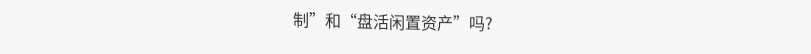制”和“盘活闲置资产”吗?